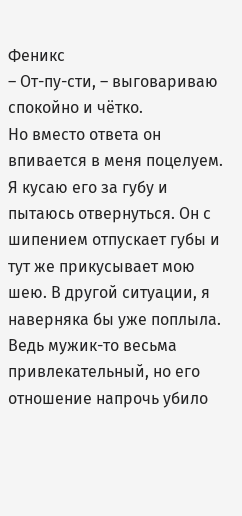Феникс
– От-пу-сти, – выговариваю спокойно и чётко.
Но вместо ответа он впивается в меня поцелуем. Я кусаю его за губу и пытаюсь отвернуться. Он с шипением отпускает губы и тут же прикусывает мою шею. В другой ситуации, я наверняка бы уже поплыла. Ведь мужик-то весьма привлекательный, но его отношение напрочь убило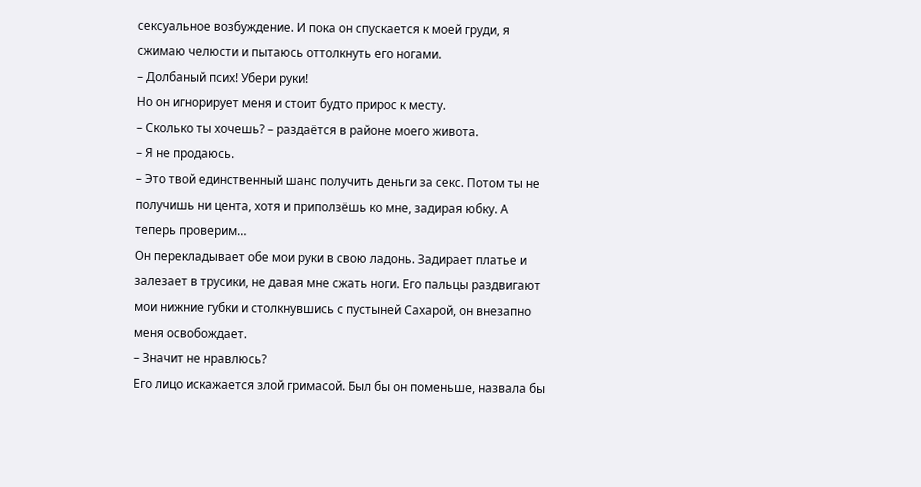сексуальное возбуждение. И пока он спускается к моей груди, я сжимаю челюсти и пытаюсь оттолкнуть его ногами.
– Долбаный псих! Убери руки!
Но он игнорирует меня и стоит будто прирос к месту.
– Сколько ты хочешь? – раздаётся в районе моего живота.
– Я не продаюсь.
– Это твой единственный шанс получить деньги за секс. Потом ты не получишь ни цента, хотя и приползёшь ко мне, задирая юбку. А теперь проверим…
Он перекладывает обе мои руки в свою ладонь. Задирает платье и залезает в трусики, не давая мне сжать ноги. Его пальцы раздвигают мои нижние губки и столкнувшись с пустыней Сахарой, он внезапно меня освобождает.
– Значит не нравлюсь?
Его лицо искажается злой гримасой. Был бы он поменьше, назвала бы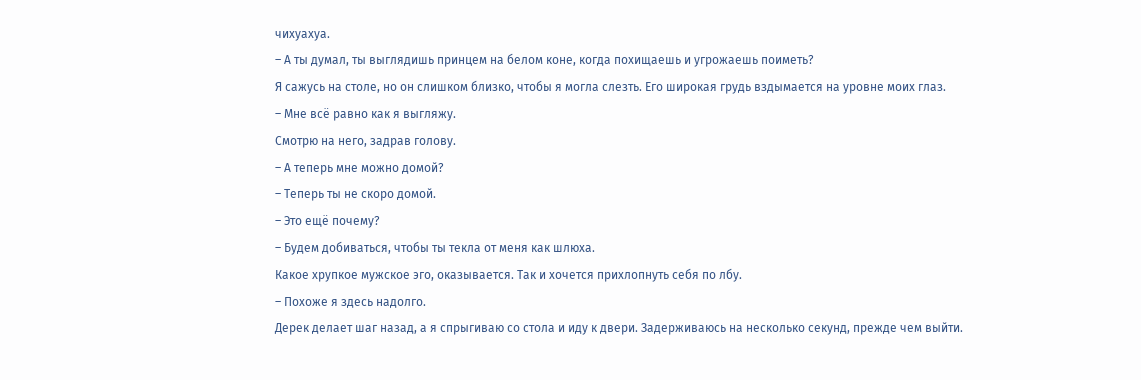чихуахуа.
– А ты думал, ты выглядишь принцем на белом коне, когда похищаешь и угрожаешь поиметь?
Я сажусь на столе, но он слишком близко, чтобы я могла слезть. Его широкая грудь вздымается на уровне моих глаз.
– Мне всё равно как я выгляжу.
Смотрю на него, задрав голову.
– А теперь мне можно домой?
– Теперь ты не скоро домой.
– Это ещё почему?
– Будем добиваться, чтобы ты текла от меня как шлюха.
Какое хрупкое мужское эго, оказывается. Так и хочется прихлопнуть себя по лбу.
– Похоже я здесь надолго.
Дерек делает шаг назад, а я спрыгиваю со стола и иду к двери. Задерживаюсь на несколько секунд, прежде чем выйти.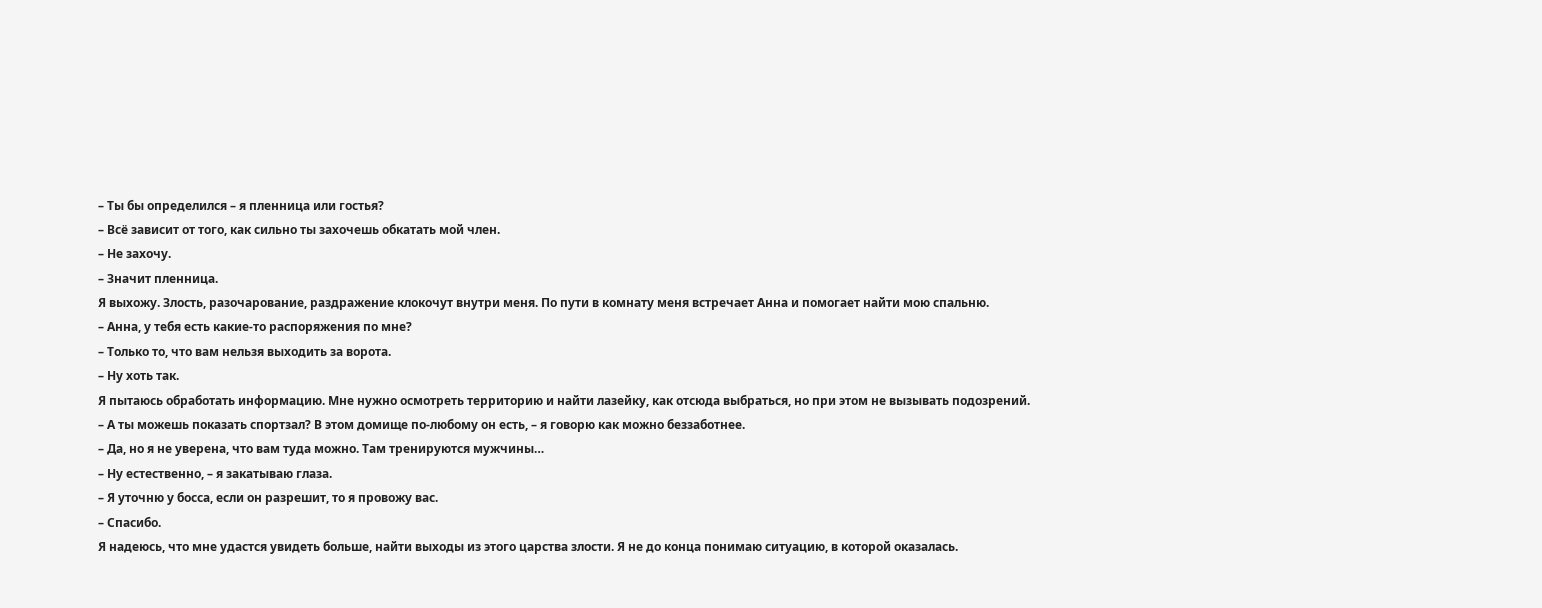– Ты бы определился – я пленница или гостья?
– Всё зависит от того, как сильно ты захочешь обкатать мой член.
– Не захочу.
– Значит пленница.
Я выхожу. Злость, разочарование, раздражение клокочут внутри меня. По пути в комнату меня встречает Анна и помогает найти мою спальню.
– Анна, у тебя есть какие-то распоряжения по мне?
– Только то, что вам нельзя выходить за ворота.
– Ну хоть так.
Я пытаюсь обработать информацию. Мне нужно осмотреть территорию и найти лазейку, как отсюда выбраться, но при этом не вызывать подозрений.
– А ты можешь показать спортзал? В этом домище по-любому он есть, – я говорю как можно беззаботнее.
– Да, но я не уверена, что вам туда можно. Там тренируются мужчины…
– Ну естественно, – я закатываю глаза.
– Я уточню у босса, если он разрешит, то я провожу вас.
– Спасибо.
Я надеюсь, что мне удастся увидеть больше, найти выходы из этого царства злости. Я не до конца понимаю ситуацию, в которой оказалась.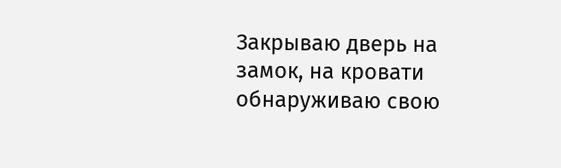Закрываю дверь на замок, на кровати обнаруживаю свою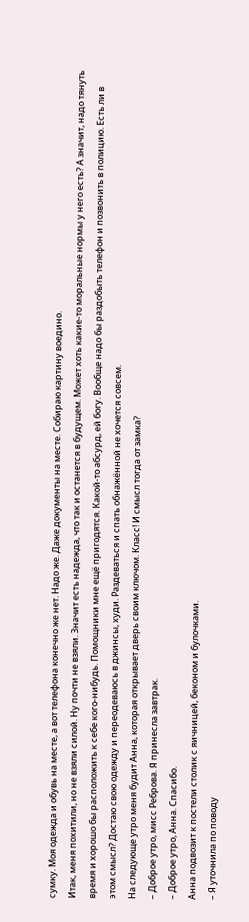сумку. Моя одежда и обувь на месте, а вот телефона конечно же нет. Надо же. Даже документы на месте. Собираю картину воедино.
Итак, меня похитили, но не взяли силой. Ну почти не взяли. Значит есть надежда, что так и останется в будущем. Может хоть какие-то моральные нормы у него есть? А значит, надо тянуть время и хорошо бы расположить к себе кого-нибудь. Помощники мне ещё пригодятся. Какой-то абсурд, ей богу. Вообще надо бы раздобыть телефон и позвонить в полицию. Есть ли в этом смысл? Достаю свою одежду и переодеваюсь в джинсы, худи. Раздеваться и спать обнажённой не хочется совсем.
На следующе утро меня будит Анна, которая открывает дверь своим ключом. Класс! И смысл тогда от замка?
– Доброе утро, мисс Реброва. Я принесла завтрак.
– Доброе утро, Анна. Спасибо.
Анна подвозит к постели столик с яичницей, беконом и булочками.
– Я уточнила по поводу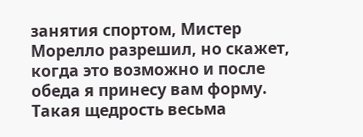занятия спортом, Мистер Морелло разрешил, но скажет, когда это возможно и после обеда я принесу вам форму.
Такая щедрость весьма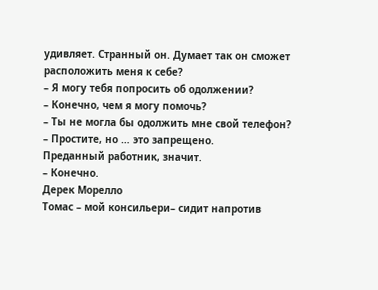удивляет. Странный он. Думает так он сможет расположить меня к себе?
– Я могу тебя попросить об одолжении?
– Конечно, чем я могу помочь?
– Ты не могла бы одолжить мне свой телефон?
– Простите, но … это запрещено.
Преданный работник, значит.
– Конечно.
Дерек Морелло
Томас – мой консильери– сидит напротив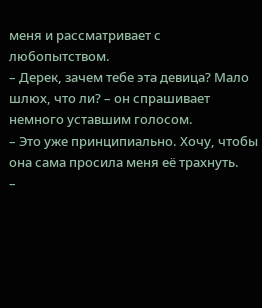меня и рассматривает с любопытством.
– Дерек, зачем тебе эта девица? Мало шлюх, что ли? – он спрашивает немного уставшим голосом.
– Это уже принципиально. Хочу, чтобы она сама просила меня её трахнуть.
–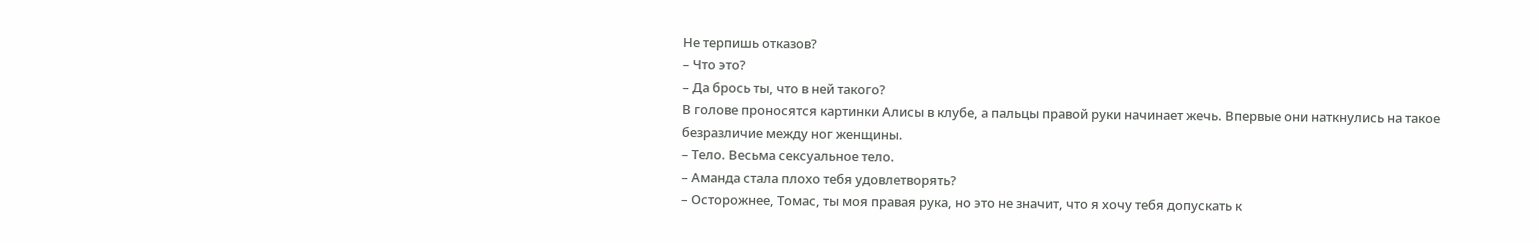Не терпишь отказов?
– Что это?
– Да брось ты, что в ней такого?
В голове проносятся картинки Алисы в клубе, а пальцы правой руки начинает жечь. Впервые они наткнулись на такое безразличие между ног женщины.
– Тело. Весьма сексуальное тело.
– Аманда стала плохо тебя удовлетворять?
– Осторожнее, Томас, ты моя правая рука, но это не значит, что я хочу тебя допускать к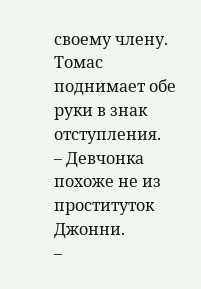своему члену.
Томас поднимает обе руки в знак отступления.
– Девчонка похоже не из проституток Джонни.
–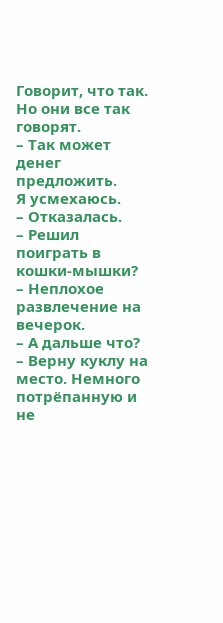Говорит, что так. Но они все так говорят.
– Так может денег предложить.
Я усмехаюсь.
– Отказалась.
– Решил поиграть в кошки-мышки?
– Неплохое развлечение на вечерок.
– А дальше что?
– Верну куклу на место. Немного потрёпанную и не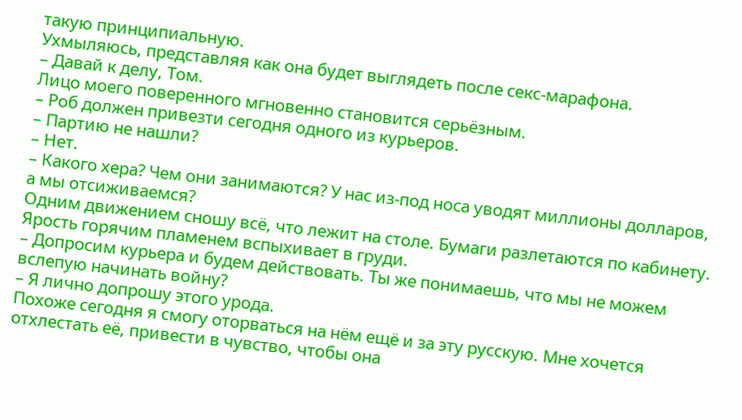такую принципиальную.
Ухмыляюсь, представляя как она будет выглядеть после секс-марафона.
– Давай к делу, Том.
Лицо моего поверенного мгновенно становится серьёзным.
– Роб должен привезти сегодня одного из курьеров.
– Партию не нашли?
– Нет.
– Какого хера? Чем они занимаются? У нас из-под носа уводят миллионы долларов, а мы отсиживаемся?
Одним движением сношу всё, что лежит на столе. Бумаги разлетаются по кабинету. Ярость горячим пламенем вспыхивает в груди.
– Допросим курьера и будем действовать. Ты же понимаешь, что мы не можем вслепую начинать войну?
– Я лично допрошу этого урода.
Похоже сегодня я смогу оторваться на нём ещё и за эту русскую. Мне хочется отхлестать её, привести в чувство, чтобы она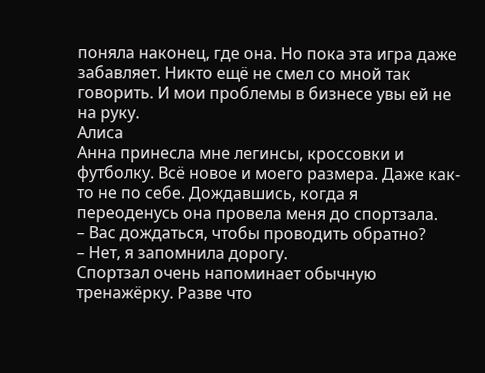поняла наконец, где она. Но пока эта игра даже забавляет. Никто ещё не смел со мной так говорить. И мои проблемы в бизнесе увы ей не на руку.
Алиса
Анна принесла мне легинсы, кроссовки и футболку. Всё новое и моего размера. Даже как-то не по себе. Дождавшись, когда я переоденусь она провела меня до спортзала.
– Вас дождаться, чтобы проводить обратно?
– Нет, я запомнила дорогу.
Спортзал очень напоминает обычную тренажёрку. Разве что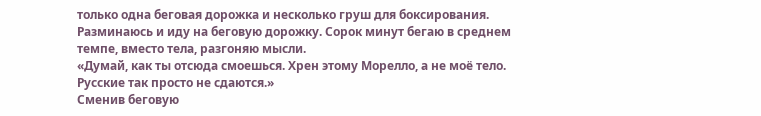только одна беговая дорожка и несколько груш для боксирования. Разминаюсь и иду на беговую дорожку. Сорок минут бегаю в среднем темпе, вместо тела, разгоняю мысли.
«Думай, как ты отсюда смоешься. Хрен этому Морелло, а не моё тело. Русские так просто не сдаются.»
Сменив беговую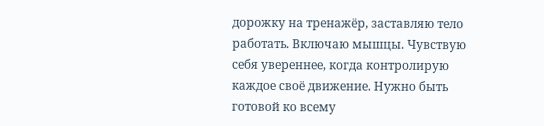дорожку на тренажёр, заставляю тело работать. Включаю мышцы. Чувствую себя увереннее, когда контролирую каждое своё движение. Нужно быть готовой ко всему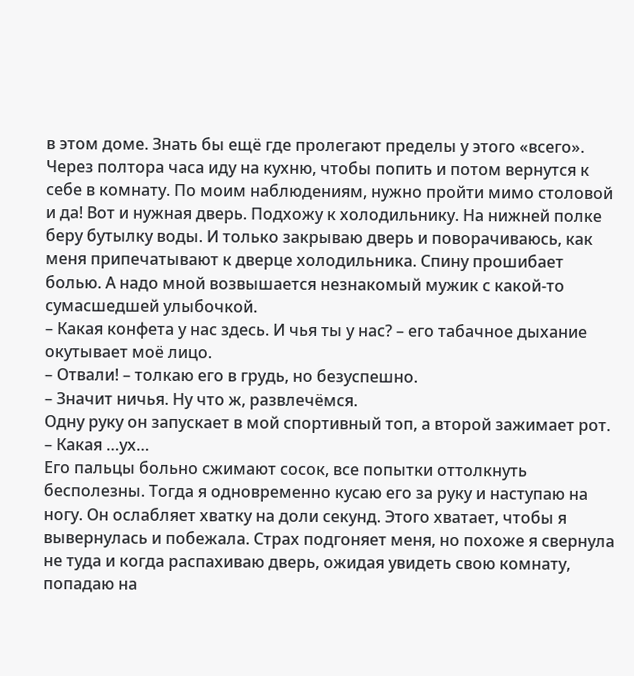в этом доме. Знать бы ещё где пролегают пределы у этого «всего».
Через полтора часа иду на кухню, чтобы попить и потом вернутся к себе в комнату. По моим наблюдениям, нужно пройти мимо столовой и да! Вот и нужная дверь. Подхожу к холодильнику. На нижней полке беру бутылку воды. И только закрываю дверь и поворачиваюсь, как меня припечатывают к дверце холодильника. Спину прошибает болью. А надо мной возвышается незнакомый мужик с какой-то сумасшедшей улыбочкой.
– Какая конфета у нас здесь. И чья ты у нас? – его табачное дыхание окутывает моё лицо.
– Отвали! – толкаю его в грудь, но безуспешно.
– Значит ничья. Ну что ж, развлечёмся.
Одну руку он запускает в мой спортивный топ, а второй зажимает рот.
– Какая …ух…
Его пальцы больно сжимают сосок, все попытки оттолкнуть бесполезны. Тогда я одновременно кусаю его за руку и наступаю на ногу. Он ослабляет хватку на доли секунд. Этого хватает, чтобы я вывернулась и побежала. Страх подгоняет меня, но похоже я свернула не туда и когда распахиваю дверь, ожидая увидеть свою комнату, попадаю на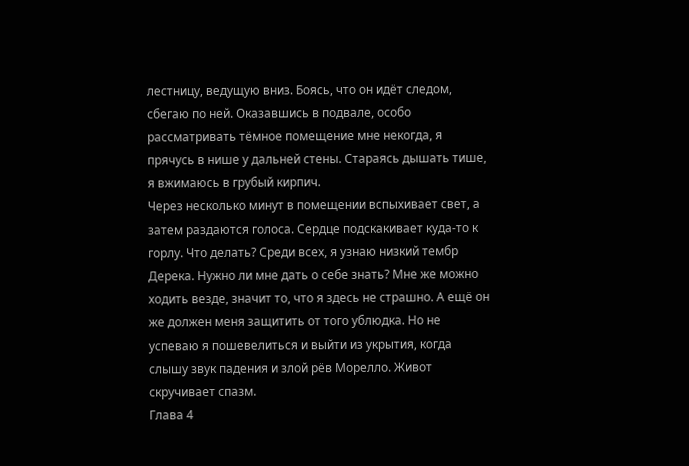лестницу, ведущую вниз. Боясь, что он идёт следом, сбегаю по ней. Оказавшись в подвале, особо рассматривать тёмное помещение мне некогда, я прячусь в нише у дальней стены. Стараясь дышать тише, я вжимаюсь в грубый кирпич.
Через несколько минут в помещении вспыхивает свет, а затем раздаются голоса. Сердце подскакивает куда-то к горлу. Что делать? Среди всех, я узнаю низкий тембр Дерека. Нужно ли мне дать о себе знать? Мне же можно ходить везде, значит то, что я здесь не страшно. А ещё он же должен меня защитить от того ублюдка. Но не успеваю я пошевелиться и выйти из укрытия, когда слышу звук падения и злой рёв Морелло. Живот скручивает спазм.
Глава 4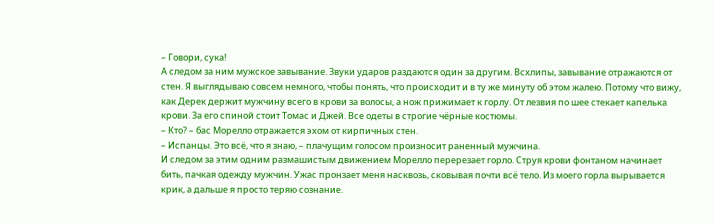– Говори, сука!
А следом за ним мужское завывание. Звуки ударов раздаются один за другим. Всхлипы, завывание отражаются от стен. Я выглядываю совсем немного, чтобы понять, что происходит и в ту же минуту об этом жалею. Потому что вижу, как Дерек держит мужчину всего в крови за волосы, а нож прижимает к горлу. От лезвия по шее стекает капелька крови. За его спиной стоит Томас и Джей. Все одеты в строгие чёрные костюмы.
– Кто? – бас Морелло отражается эхом от кирпичных стен.
– Испанцы. Это всё, что я знаю, – плачущим голосом произносит раненный мужчина.
И следом за этим одним размашистым движением Морелло перерезает горло. Струя крови фонтаном начинает бить, пачкая одежду мужчин. Ужас пронзает меня насквозь, сковывая почти всё тело. Из моего горла вырывается крик, а дальше я просто теряю сознание.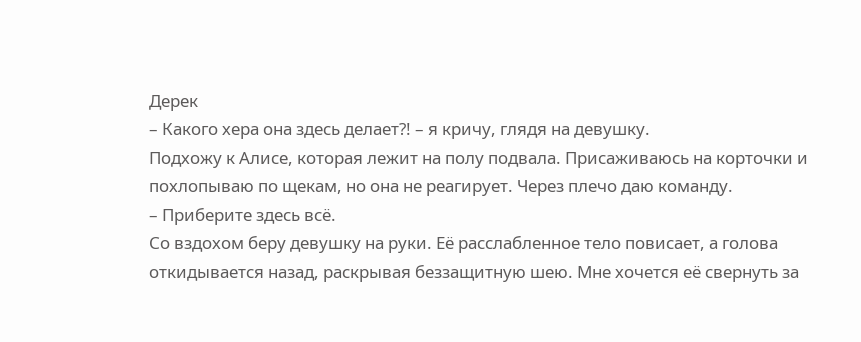Дерек
– Какого хера она здесь делает?! – я кричу, глядя на девушку.
Подхожу к Алисе, которая лежит на полу подвала. Присаживаюсь на корточки и похлопываю по щекам, но она не реагирует. Через плечо даю команду.
– Приберите здесь всё.
Со вздохом беру девушку на руки. Её расслабленное тело повисает, а голова откидывается назад, раскрывая беззащитную шею. Мне хочется её свернуть за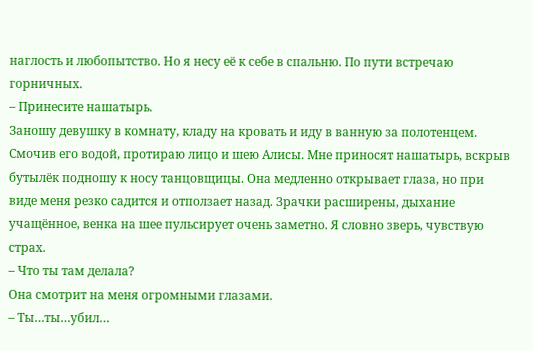наглость и любопытство. Но я несу её к себе в спальню. По пути встречаю горничных.
– Принесите нашатырь.
Заношу девушку в комнату, кладу на кровать и иду в ванную за полотенцем. Смочив его водой, протираю лицо и шею Алисы. Мне приносят нашатырь, вскрыв бутылёк подношу к носу танцовщицы. Она медленно открывает глаза, но при виде меня резко садится и отползает назад. Зрачки расширены, дыхание учащённое, венка на шее пульсирует очень заметно. Я словно зверь, чувствую страх.
– Что ты там делала?
Она смотрит на меня огромными глазами.
– Ты…ты…убил…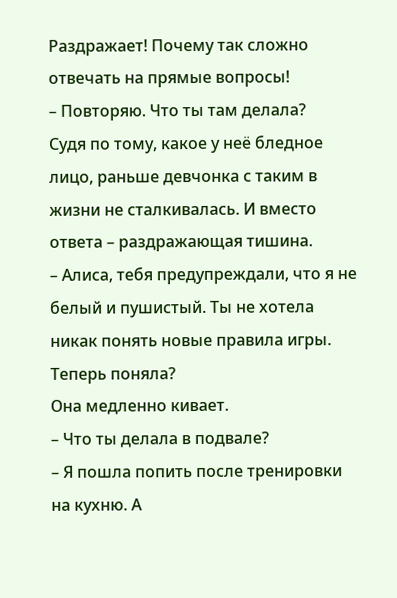Раздражает! Почему так сложно отвечать на прямые вопросы!
– Повторяю. Что ты там делала?
Судя по тому, какое у неё бледное лицо, раньше девчонка с таким в жизни не сталкивалась. И вместо ответа – раздражающая тишина.
– Алиса, тебя предупреждали, что я не белый и пушистый. Ты не хотела никак понять новые правила игры. Теперь поняла?
Она медленно кивает.
– Что ты делала в подвале?
– Я пошла попить после тренировки на кухню. А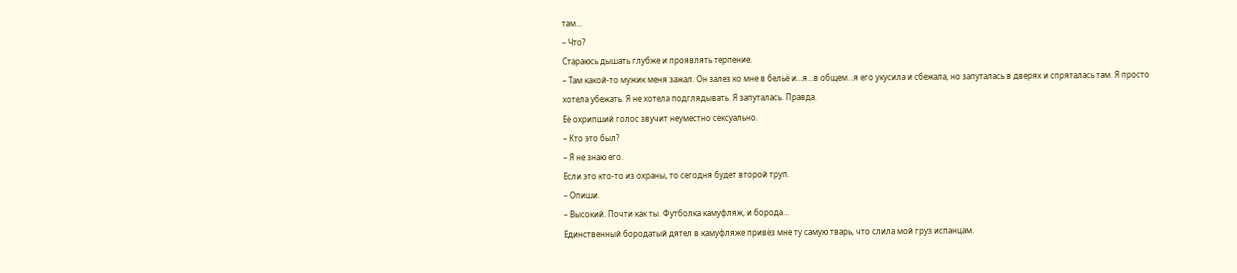там…
– Что?
Стараюсь дышать глубже и проявлять терпение.
– Там какой-то мужик меня зажал. Он залез ко мне в бельё и…я…в общем…я его укусила и сбежала, но запуталась в дверях и спряталась там. Я просто хотела убежать. Я не хотела подглядывать. Я запуталась. Правда.
Её охрипший голос звучит неуместно сексуально.
– Кто это был?
– Я не знаю его.
Если это кто-то из охраны, то сегодня будет второй труп.
– Опиши.
– Высокий. Почти как ты. Футболка камуфляж, и борода…
Единственный бородатый дятел в камуфляже привёз мне ту самую тварь, что слила мой груз испанцам.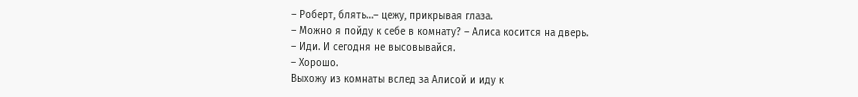– Роберт, блять…– цежу, прикрывая глаза.
– Можно я пойду к себе в комнату? – Алиса косится на дверь.
– Иди. И сегодня не высовывайся.
– Хорошо.
Выхожу из комнаты вслед за Алисой и иду к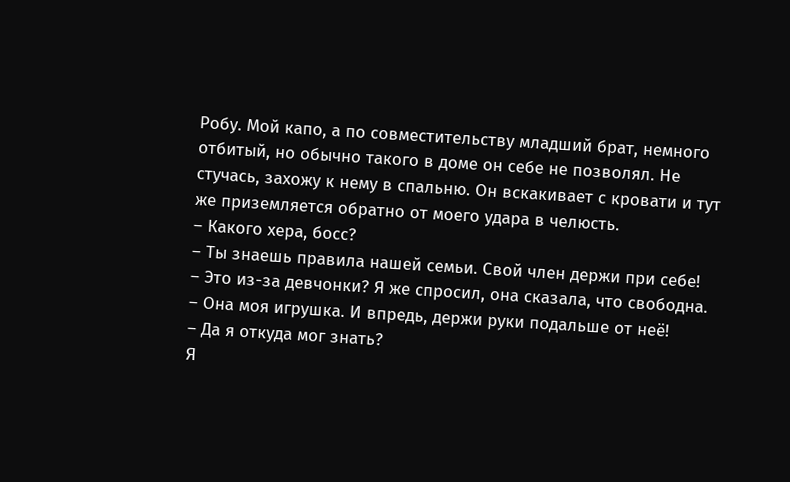Робу. Мой капо, а по совместительству младший брат, немного отбитый, но обычно такого в доме он себе не позволял. Не стучась, захожу к нему в спальню. Он вскакивает с кровати и тут же приземляется обратно от моего удара в челюсть.
– Какого хера, босс?
– Ты знаешь правила нашей семьи. Свой член держи при себе!
– Это из-за девчонки? Я же спросил, она сказала, что свободна.
– Она моя игрушка. И впредь, держи руки подальше от неё!
– Да я откуда мог знать?
Я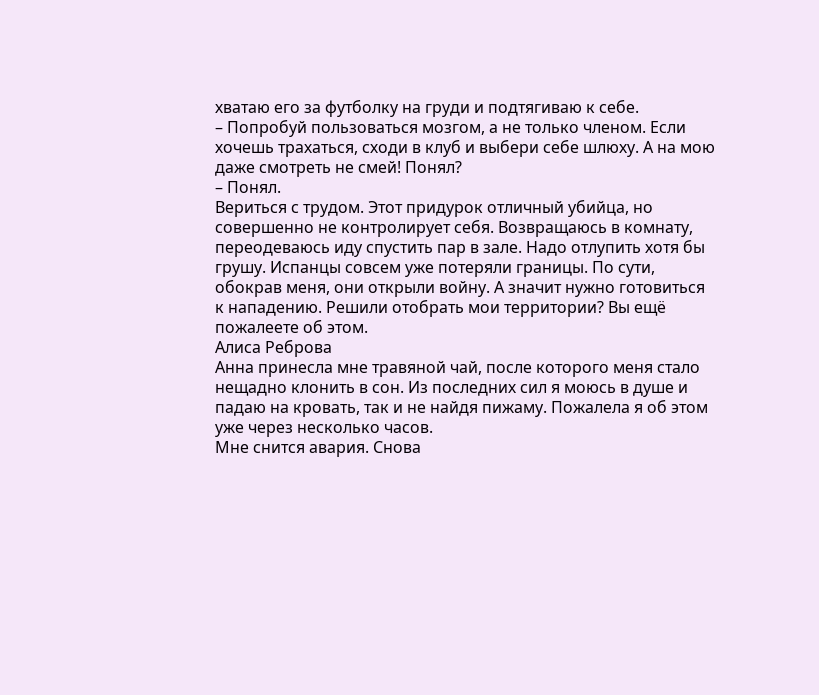хватаю его за футболку на груди и подтягиваю к себе.
– Попробуй пользоваться мозгом, а не только членом. Если хочешь трахаться, сходи в клуб и выбери себе шлюху. А на мою даже смотреть не смей! Понял?
– Понял.
Вериться с трудом. Этот придурок отличный убийца, но совершенно не контролирует себя. Возвращаюсь в комнату, переодеваюсь иду спустить пар в зале. Надо отлупить хотя бы грушу. Испанцы совсем уже потеряли границы. По сути, обокрав меня, они открыли войну. А значит нужно готовиться к нападению. Решили отобрать мои территории? Вы ещё пожалеете об этом.
Алиса Реброва
Анна принесла мне травяной чай, после которого меня стало нещадно клонить в сон. Из последних сил я моюсь в душе и падаю на кровать, так и не найдя пижаму. Пожалела я об этом уже через несколько часов.
Мне снится авария. Снова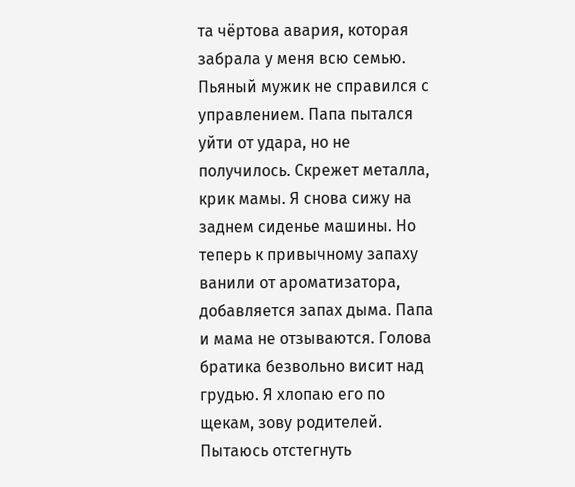та чёртова авария, которая забрала у меня всю семью. Пьяный мужик не справился с управлением. Папа пытался уйти от удара, но не получилось. Скрежет металла, крик мамы. Я снова сижу на заднем сиденье машины. Но теперь к привычному запаху ванили от ароматизатора, добавляется запах дыма. Папа и мама не отзываются. Голова братика безвольно висит над грудью. Я хлопаю его по щекам, зову родителей. Пытаюсь отстегнуть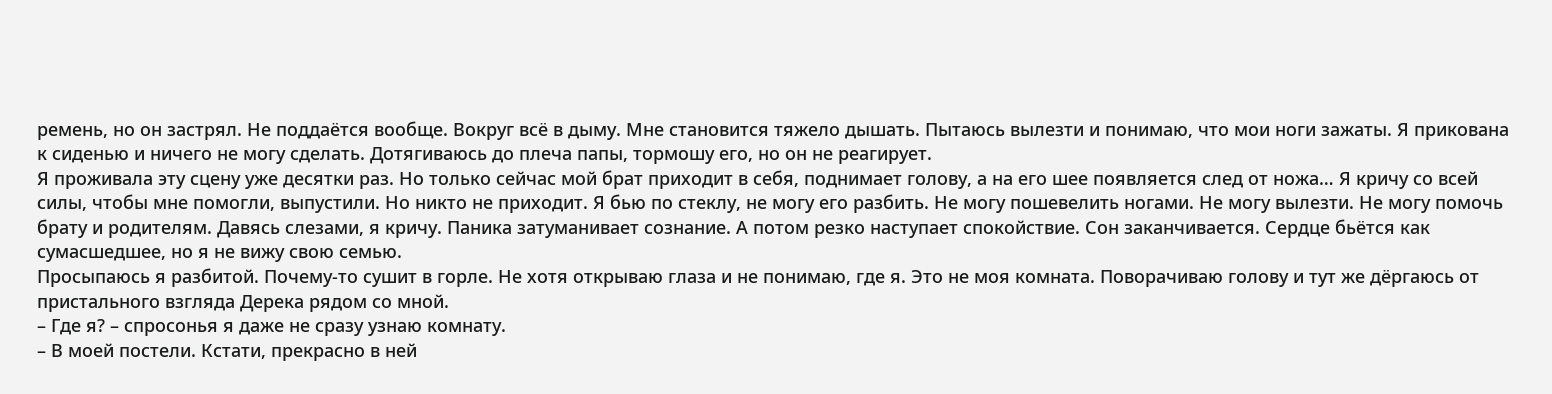ремень, но он застрял. Не поддаётся вообще. Вокруг всё в дыму. Мне становится тяжело дышать. Пытаюсь вылезти и понимаю, что мои ноги зажаты. Я прикована к сиденью и ничего не могу сделать. Дотягиваюсь до плеча папы, тормошу его, но он не реагирует.
Я проживала эту сцену уже десятки раз. Но только сейчас мой брат приходит в себя, поднимает голову, а на его шее появляется след от ножа… Я кричу со всей силы, чтобы мне помогли, выпустили. Но никто не приходит. Я бью по стеклу, не могу его разбить. Не могу пошевелить ногами. Не могу вылезти. Не могу помочь брату и родителям. Давясь слезами, я кричу. Паника затуманивает сознание. А потом резко наступает спокойствие. Сон заканчивается. Сердце бьётся как сумасшедшее, но я не вижу свою семью.
Просыпаюсь я разбитой. Почему-то сушит в горле. Не хотя открываю глаза и не понимаю, где я. Это не моя комната. Поворачиваю голову и тут же дёргаюсь от пристального взгляда Дерека рядом со мной.
– Где я? – спросонья я даже не сразу узнаю комнату.
– В моей постели. Кстати, прекрасно в ней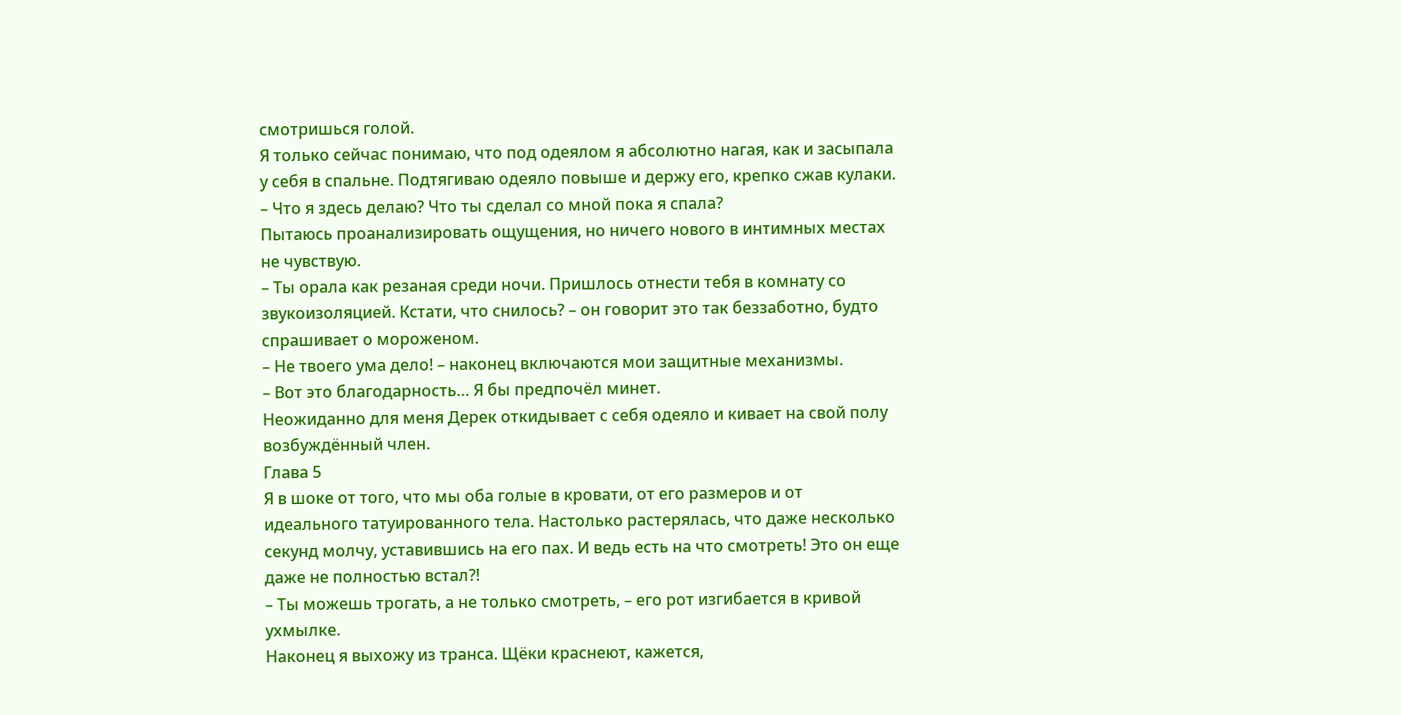смотришься голой.
Я только сейчас понимаю, что под одеялом я абсолютно нагая, как и засыпала у себя в спальне. Подтягиваю одеяло повыше и держу его, крепко сжав кулаки.
– Что я здесь делаю? Что ты сделал со мной пока я спала?
Пытаюсь проанализировать ощущения, но ничего нового в интимных местах не чувствую.
– Ты орала как резаная среди ночи. Пришлось отнести тебя в комнату со звукоизоляцией. Кстати, что снилось? – он говорит это так беззаботно, будто спрашивает о мороженом.
– Не твоего ума дело! – наконец включаются мои защитные механизмы.
– Вот это благодарность… Я бы предпочёл минет.
Неожиданно для меня Дерек откидывает с себя одеяло и кивает на свой полу возбуждённый член.
Глава 5
Я в шоке от того, что мы оба голые в кровати, от его размеров и от идеального татуированного тела. Настолько растерялась, что даже несколько секунд молчу, уставившись на его пах. И ведь есть на что смотреть! Это он еще даже не полностью встал?!
– Ты можешь трогать, а не только смотреть, – его рот изгибается в кривой ухмылке.
Наконец я выхожу из транса. Щёки краснеют, кажется,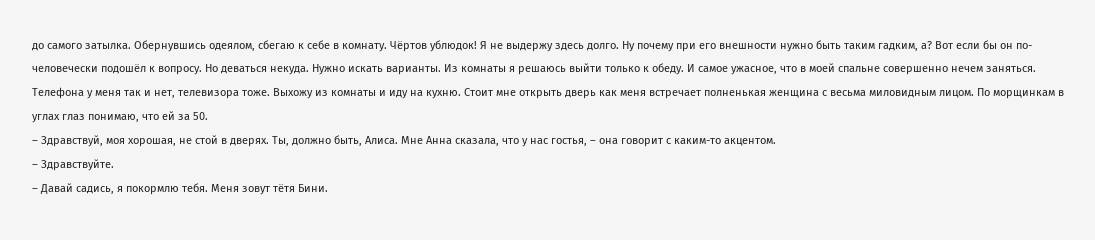до самого затылка. Обернувшись одеялом, сбегаю к себе в комнату. Чёртов ублюдок! Я не выдержу здесь долго. Ну почему при его внешности нужно быть таким гадким, а? Вот если бы он по-человечески подошёл к вопросу. Но деваться некуда. Нужно искать варианты. Из комнаты я решаюсь выйти только к обеду. И самое ужасное, что в моей спальне совершенно нечем заняться. Телефона у меня так и нет, телевизора тоже. Выхожу из комнаты и иду на кухню. Стоит мне открыть дверь как меня встречает полненькая женщина с весьма миловидным лицом. По морщинкам в углах глаз понимаю, что ей за 50.
– Здравствуй, моя хорошая, не стой в дверях. Ты, должно быть, Алиса. Мне Анна сказала, что у нас гостья, – она говорит с каким-то акцентом.
– Здравствуйте.
– Давай садись, я покормлю тебя. Меня зовут тётя Бини.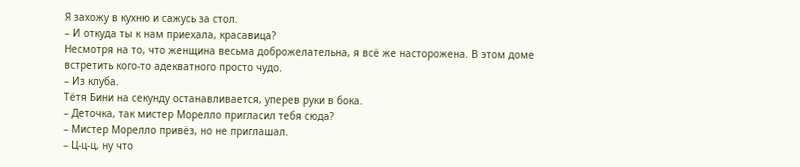Я захожу в кухню и сажусь за стол.
– И откуда ты к нам приехала, красавица?
Несмотря на то, что женщина весьма доброжелательна, я всё же насторожена. В этом доме встретить кого-то адекватного просто чудо.
– Из клуба.
Тётя Бини на секунду останавливается, уперев руки в бока.
– Деточка, так мистер Морелло пригласил тебя сюда?
– Мистер Морелло привёз, но не приглашал.
– Ц-ц-ц, ну что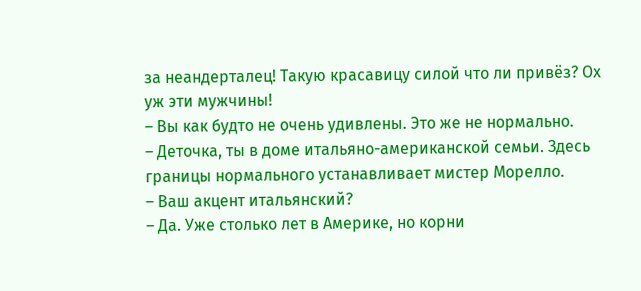за неандерталец! Такую красавицу силой что ли привёз? Ох уж эти мужчины!
– Вы как будто не очень удивлены. Это же не нормально.
– Деточка, ты в доме итальяно-американской семьи. Здесь границы нормального устанавливает мистер Морелло.
– Ваш акцент итальянский?
– Да. Уже столько лет в Америке, но корни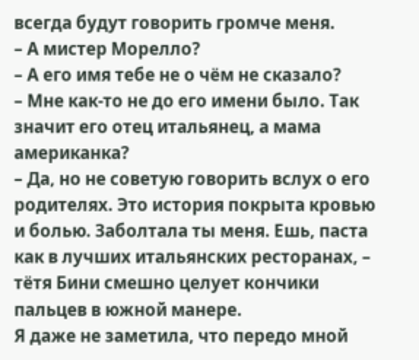всегда будут говорить громче меня.
– А мистер Морелло?
– А его имя тебе не о чём не сказало?
– Мне как-то не до его имени было. Так значит его отец итальянец, а мама американка?
– Да, но не советую говорить вслух о его родителях. Это история покрыта кровью и болью. Заболтала ты меня. Ешь, паста как в лучших итальянских ресторанах, – тётя Бини смешно целует кончики пальцев в южной манере.
Я даже не заметила, что передо мной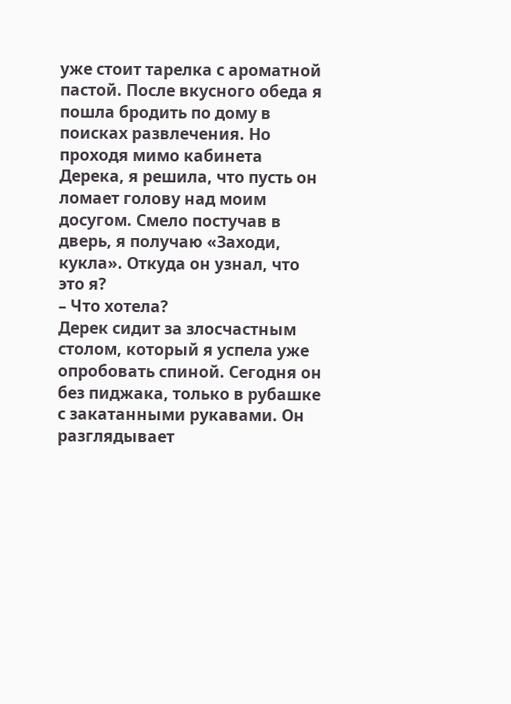уже стоит тарелка с ароматной пастой. После вкусного обеда я пошла бродить по дому в поисках развлечения. Но проходя мимо кабинета Дерека, я решила, что пусть он ломает голову над моим досугом. Смело постучав в дверь, я получаю «Заходи, кукла». Откуда он узнал, что это я?
– Что хотела?
Дерек сидит за злосчастным столом, который я успела уже опробовать спиной. Сегодня он без пиджака, только в рубашке с закатанными рукавами. Он разглядывает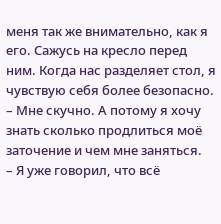меня так же внимательно, как я его. Сажусь на кресло перед ним. Когда нас разделяет стол, я чувствую себя более безопасно.
– Мне скучно. А потому я хочу знать сколько продлиться моё заточение и чем мне заняться.
– Я уже говорил, что всё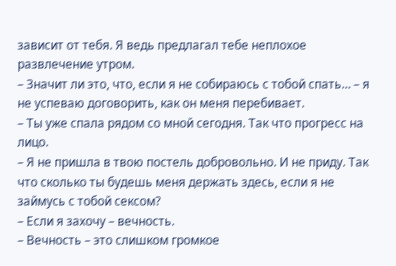зависит от тебя. Я ведь предлагал тебе неплохое развлечение утром.
– Значит ли это, что, если я не собираюсь с тобой спать… – я не успеваю договорить, как он меня перебивает.
– Ты уже спала рядом со мной сегодня. Так что прогресс на лицо.
– Я не пришла в твою постель добровольно. И не приду. Так что сколько ты будешь меня держать здесь, если я не займусь с тобой сексом?
– Если я захочу – вечность.
– Вечность – это слишком громкое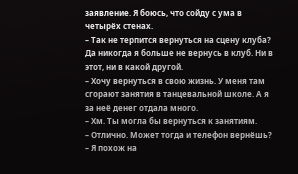заявление. Я боюсь, что сойду с ума в четырёх стенах.
– Так не терпится вернуться на сцену клуба?
Да никогда я больше не вернусь в клуб. Ни в этот, ни в какой другой.
– Хочу вернуться в свою жизнь. У меня там сгорают занятия в танцевальной школе. А я за неё денег отдала много.
– Хм. Ты могла бы вернуться к занятиям.
– Отлично. Может тогда и телефон вернёшь?
– Я похож на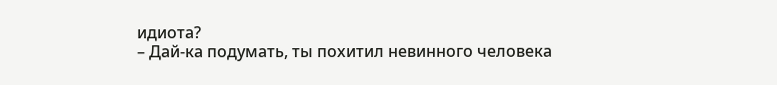идиота?
– Дай-ка подумать, ты похитил невинного человека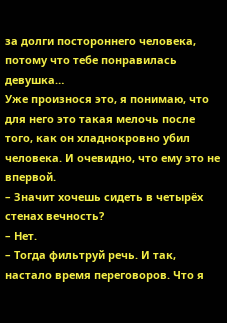за долги постороннего человека, потому что тебе понравилась девушка…
Уже произнося это, я понимаю, что для него это такая мелочь после того, как он хладнокровно убил человека. И очевидно, что ему это не впервой.
– Значит хочешь сидеть в четырёх стенах вечность?
– Нет.
– Тогда фильтруй речь. И так, настало время переговоров. Что я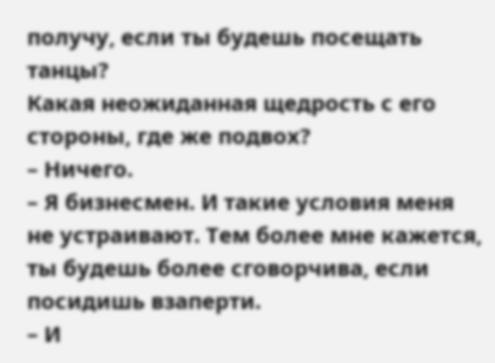получу, если ты будешь посещать танцы?
Какая неожиданная щедрость с его стороны, где же подвох?
– Ничего.
– Я бизнесмен. И такие условия меня не устраивают. Тем более мне кажется, ты будешь более сговорчива, если посидишь взаперти.
– И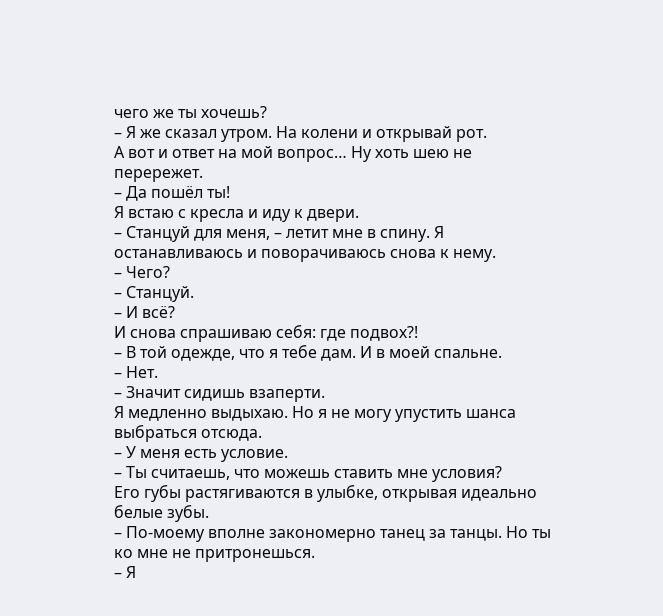чего же ты хочешь?
– Я же сказал утром. На колени и открывай рот.
А вот и ответ на мой вопрос… Ну хоть шею не перережет.
– Да пошёл ты!
Я встаю с кресла и иду к двери.
– Станцуй для меня, – летит мне в спину. Я останавливаюсь и поворачиваюсь снова к нему.
– Чего?
– Станцуй.
– И всё?
И снова спрашиваю себя: где подвох?!
– В той одежде, что я тебе дам. И в моей спальне.
– Нет.
– Значит сидишь взаперти.
Я медленно выдыхаю. Но я не могу упустить шанса выбраться отсюда.
– У меня есть условие.
– Ты считаешь, что можешь ставить мне условия?
Его губы растягиваются в улыбке, открывая идеально белые зубы.
– По-моему вполне закономерно танец за танцы. Но ты ко мне не притронешься.
– Я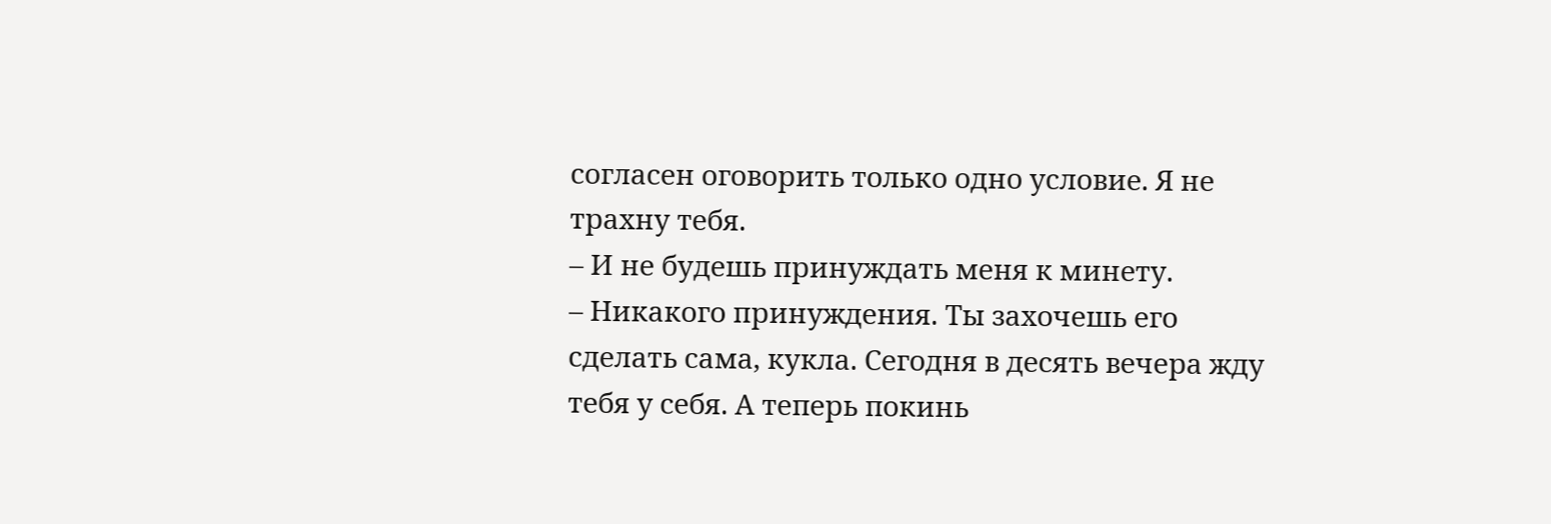согласен оговорить только одно условие. Я не трахну тебя.
– И не будешь принуждать меня к минету.
– Никакого принуждения. Ты захочешь его сделать сама, кукла. Сегодня в десять вечера жду тебя у себя. А теперь покинь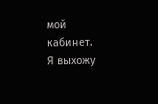мой кабинет.
Я выхожу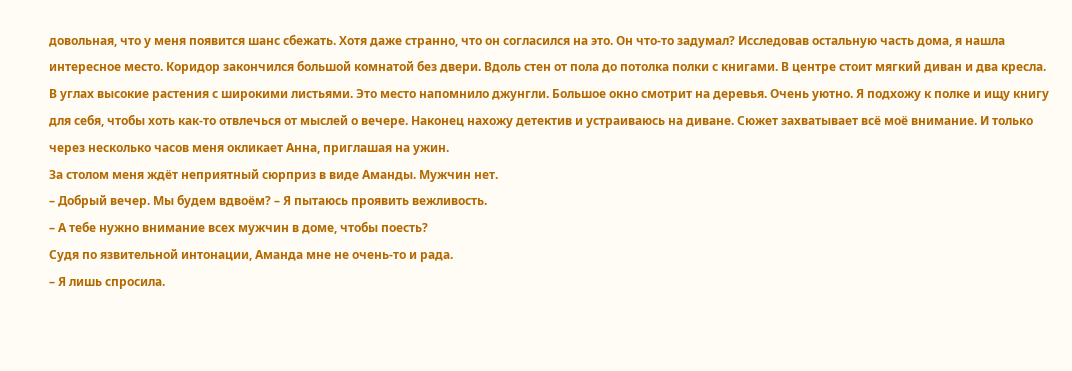довольная, что у меня появится шанс сбежать. Хотя даже странно, что он согласился на это. Он что-то задумал? Исследовав остальную часть дома, я нашла интересное место. Коридор закончился большой комнатой без двери. Вдоль стен от пола до потолка полки с книгами. В центре стоит мягкий диван и два кресла. В углах высокие растения с широкими листьями. Это место напомнило джунгли. Большое окно смотрит на деревья. Очень уютно. Я подхожу к полке и ищу книгу для себя, чтобы хоть как-то отвлечься от мыслей о вечере. Наконец нахожу детектив и устраиваюсь на диване. Сюжет захватывает всё моё внимание. И только через несколько часов меня окликает Анна, приглашая на ужин.
За столом меня ждёт неприятный сюрприз в виде Аманды. Мужчин нет.
– Добрый вечер. Мы будем вдвоём? – Я пытаюсь проявить вежливость.
– А тебе нужно внимание всех мужчин в доме, чтобы поесть?
Судя по язвительной интонации, Аманда мне не очень-то и рада.
– Я лишь спросила.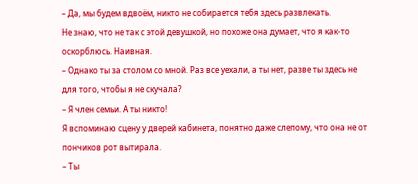– Да, мы будем вдвоём, никто не собирается тебя здесь развлекать.
Не знаю, что не так с этой девушкой, но похоже она думает, что я как-то оскорблюсь. Наивная.
– Однако ты за столом со мной. Раз все уехали, а ты нет, разве ты здесь не для того, чтобы я не скучала?
– Я член семьи. А ты никто!
Я вспоминаю сцену у дверей кабинета, понятно даже слепому, что она не от пончиков рот вытирала.
– Ты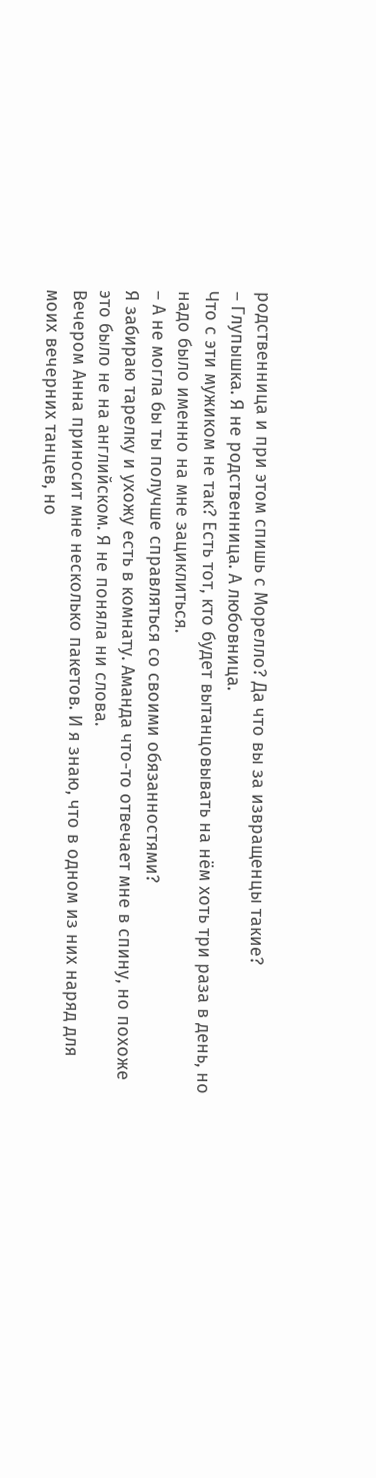родственница и при этом спишь с Морелло? Да что вы за извращенцы такие?
– Глупышка. Я не родственница. А любовница.
Что с эти мужиком не так? Есть тот, кто будет вытанцовывать на нём хоть три раза в день, но надо было именно на мне зациклиться.
– А не могла бы ты получше справляться со своими обязанностями?
Я забираю тарелку и ухожу есть в комнату. Аманда что-то отвечает мне в спину, но похоже это было не на английском. Я не поняла ни слова.
Вечером Анна приносит мне несколько пакетов. И я знаю, что в одном из них наряд для моих вечерних танцев, но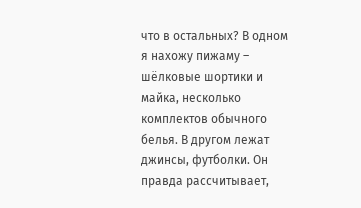что в остальных? В одном я нахожу пижаму – шёлковые шортики и майка, несколько комплектов обычного белья. В другом лежат джинсы, футболки. Он правда рассчитывает,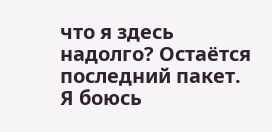что я здесь надолго? Остаётся последний пакет. Я боюсь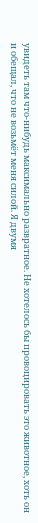увидеть там что-нибудь максимально развратное. Не хотелось бы провоцировать это животное, хоть он и обещал, что не возьмёт меня силой. Я двумя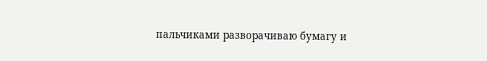пальчиками разворачиваю бумагу и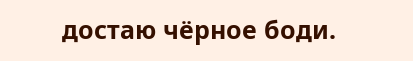достаю чёрное боди.